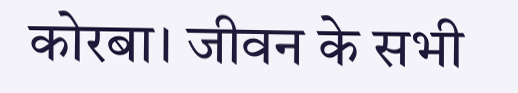कोरबा। जीवन के सभी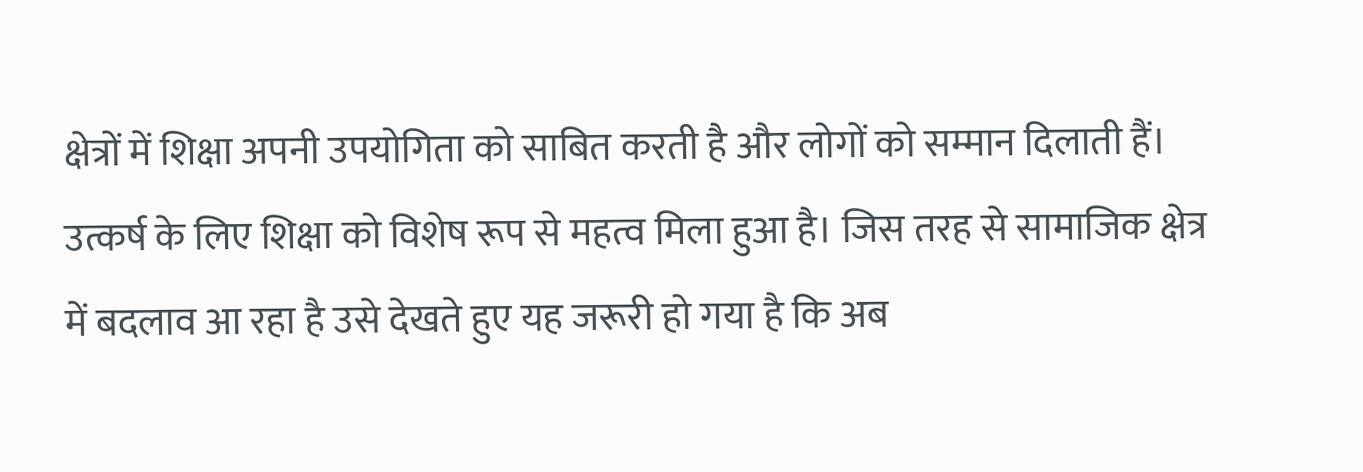क्षेत्रों में शिक्षा अपनी उपयोगिता को साबित करती है और लोगों को सम्मान दिलाती हैं। उत्कर्ष के लिए शिक्षा को विशेष रूप से महत्व मिला हुआ है। जिस तरह से सामाजिक क्षेत्र में बदलाव आ रहा है उसे देखते हुए यह जरूरी हो गया है कि अब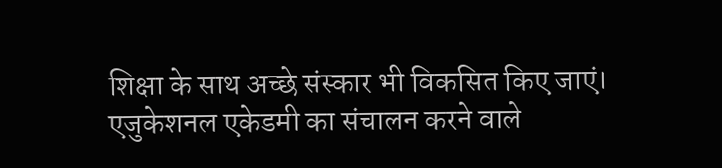शिक्षा के साथ अच्छे संस्कार भी विकसित किए जाएं।
एजुकेशनल एकेडमी का संचालन करने वाले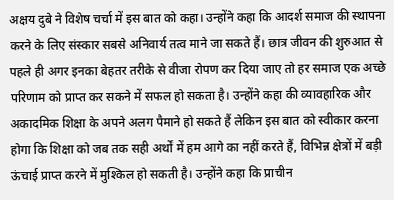अक्षय दुबे ने विशेष चर्चा में इस बात को कहा। उन्होंने कहा कि आदर्श समाज की स्थापना करने के लिए संस्कार सबसे अनिवार्य तत्व माने जा सकते हैं। छात्र जीवन की शुरुआत से पहले ही अगर इनका बेहतर तरीके से वीजा रोपण कर दिया जाए तो हर समाज एक अच्छे परिणाम को प्राप्त कर सकने में सफल हो सकता है। उन्होंने कहा की व्यावहारिक और अकादमिक शिक्षा के अपने अलग पैमाने हो सकते हैं लेकिन इस बात को स्वीकार करना होगा कि शिक्षा को जब तक सही अर्थों में हम आगे का नहीं करते हैं, विभिन्न क्षेत्रों में बड़ी ऊंचाई प्राप्त करने में मुश्किल हो सकती है। उन्होंने कहा कि प्राचीन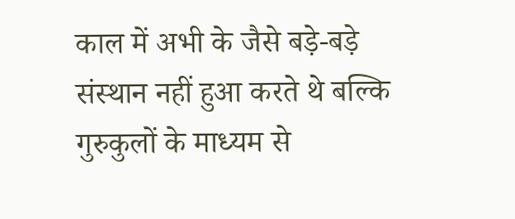काल में अभी के जैसे बड़े-बड़े संस्थान नहीं हुआ करते थे बल्कि गुरुकुलों के माध्यम से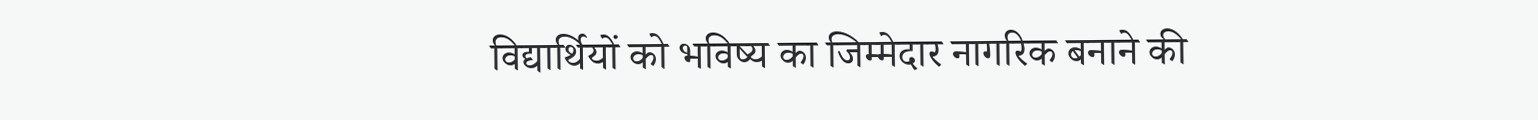विद्यार्थियों को भविष्य का जिम्मेदार नागरिक बनाने की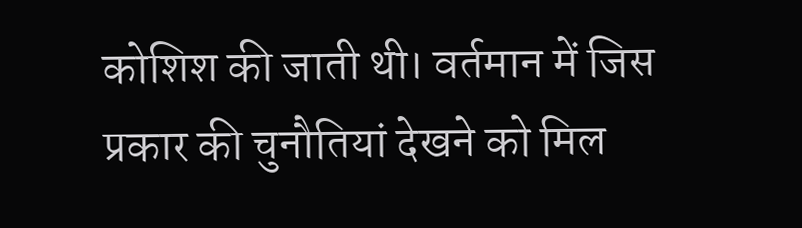कोशिश की जाती थी। वर्तमान में जिस प्रकार की चुनौतियां देखने को मिल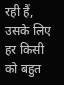रही हैं, उसके लिए हर किसी को बहुत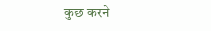कुछ करने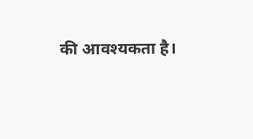की आवश्यकता है।